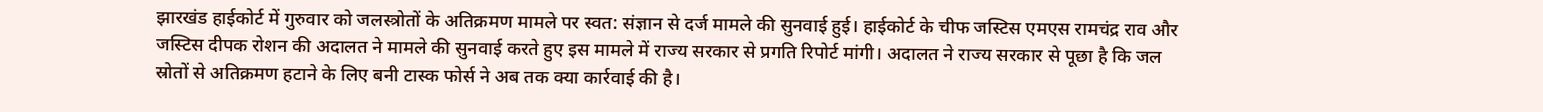झारखंड हाईकोर्ट में गुरुवार को जलस्त्रोतों के अतिक्रमण मामले पर स्वत: संज्ञान से दर्ज मामले की सुनवाई हुई। हाईकोर्ट के चीफ जस्टिस एमएस रामचंद्र राव और जस्टिस दीपक रोशन की अदालत ने मामले की सुनवाई करते हुए इस मामले में राज्य सरकार से प्रगति रिपोर्ट मांगी। अदालत ने राज्य सरकार से पूछा है कि जल स्रोतों से अतिक्रमण हटाने के लिए बनी टास्क फोर्स ने अब तक क्या कार्रवाई की है।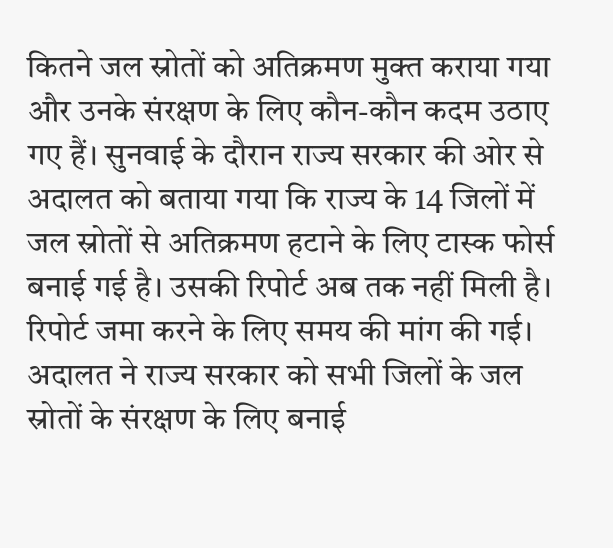कितने जल स्रोतों को अतिक्रमण मुक्त कराया गया और उनके संरक्षण के लिए कौन-कौन कदम उठाए गए हैं। सुनवाई के दौरान राज्य सरकार की ओर से अदालत को बताया गया कि राज्य के 14 जिलों में जल स्रोतों से अतिक्रमण हटाने के लिए टास्क फोर्स बनाई गई है। उसकी रिपोर्ट अब तक नहीं मिली है। रिपोर्ट जमा करने के लिए समय की मांग की गई। अदालत ने राज्य सरकार को सभी जिलों के जल स्रोतों के संरक्षण के लिए बनाई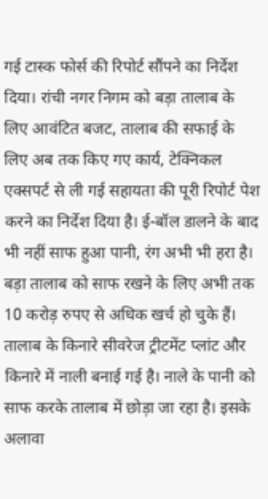गई टास्क फोर्स की रिपोर्ट सौंपने का निर्देश दिया। रांची नगर निगम को बड़ा तालाब के लिए आवंटित बजट, तालाब की सफाई के लिए अब तक किए गए कार्य, टेक्निकल एक्सपर्ट से ली गई सहायता की पूरी रिपोर्ट पेश करने का निर्देश दिया है। ई-बॉल डालने के बाद भी नहीं साफ हुआ पानी, रंग अभी भी हरा है। बड़ा तालाब को साफ रखने के लिए अभी तक 10 करोड़ रुपए से अधिक खर्च हो चुके हैं। तालाब के किनारे सीवरेज ट्रीटमेंट प्लांट और किनारे में नाली बनाई गई है। नाले के पानी को साफ करके तालाब में छोड़ा जा रहा है। इसके अलावा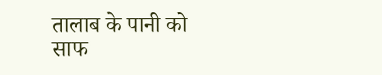तालाब के पानी को साफ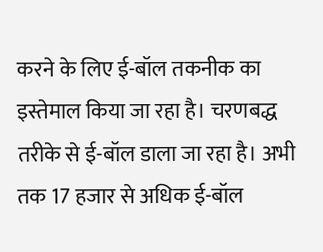करने के लिए ई-बॉल तकनीक का इस्तेमाल किया जा रहा है। चरणबद्ध तरीके से ई-बॉल डाला जा रहा है। अभी तक 17 हजार से अधिक ई-बॉल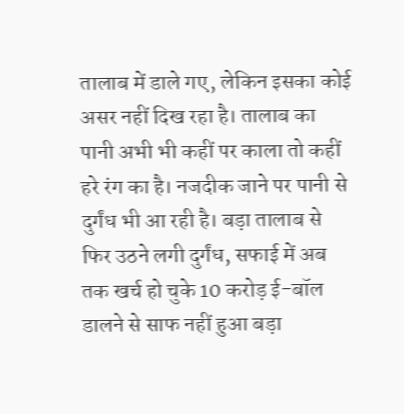तालाब में डाले गए, लेकिन इसका कोई असर नहीं दिख रहा है। तालाब का पानी अभी भी कहीं पर काला तो कहीं हरे रंग का है। नजदीक जाने पर पानी से दुर्गंध भी आ रही है। बड़ा तालाब से फिर उठने लगी दुर्गंध, सफाई में अब तक खर्च हो चुके 10 करोड़ ई-बॉल डालने से साफ नहीं हुआ बड़ा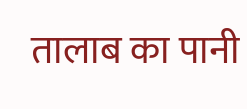तालाब का पानी